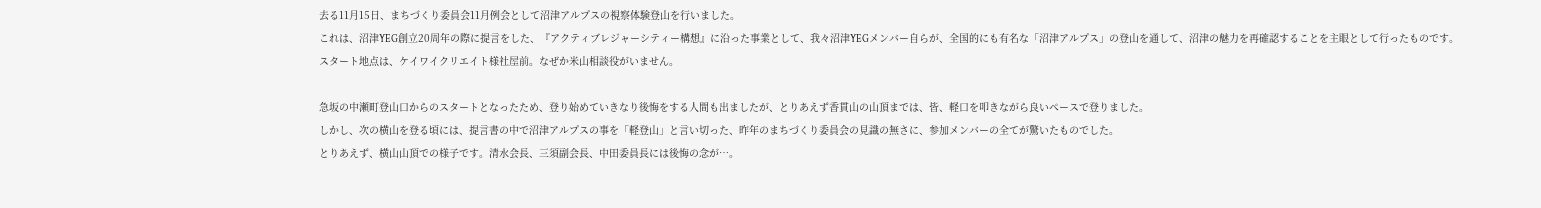去る11月15日、まちづくり委員会11月例会として沼津アルプスの視察体験登山を行いました。
これは、沼津YEG創立20周年の際に提言をした、『アクティブレジャーシティー構想』に沿った事業として、我々沼津YEGメンバー自らが、全国的にも有名な「沼津アルプス」の登山を通して、沼津の魅力を再確認することを主眼として行ったものです。
スタート地点は、ケイワイクリエイト様社屋前。なぜか米山相談役がいません。

急坂の中瀬町登山口からのスタートとなったため、登り始めていきなり後悔をする人間も出ましたが、とりあえず香貫山の山頂までは、皆、軽口を叩きながら良いペースで登りました。
しかし、次の横山を登る頃には、提言書の中で沼津アルプスの事を「軽登山」と言い切った、昨年のまちづくり委員会の見識の無さに、参加メンバーの全てが驚いたものでした。
とりあえず、横山山頂での様子です。清水会長、三須副会長、中田委員長には後悔の念が…。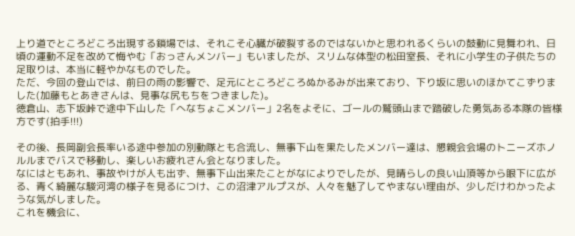上り道でところどころ出現する鎖場では、それこそ心臓が破裂するのではないかと思われるくらいの鼓動に見舞われ、日頃の運動不足を改めて悔やむ「おっさんメンバー」もいましたが、スリムな体型の松田室長、それに小学生の子供たちの足取りは、本当に軽やかなものでした。
ただ、今回の登山では、前日の雨の影響で、足元にところどころぬかるみが出来ており、下り坂に思いのほかてこずりました(加藤もとあきさんは、見事な尻もちをつきました)。
徳倉山、志下坂峠で途中下山した「へなちょこメンバー」2名をよそに、ゴールの鷲頭山まで踏破した勇気ある本隊の皆様方です(拍手!!!)

その後、長岡副会長率いる途中参加の別動隊とも合流し、無事下山を果たしたメンバー達は、懇親会会場のトニーズホノルルまでバスで移動し、楽しいお疲れさん会となりました。
なにはともあれ、事故やけが人も出ず、無事下山出来たことがなによりでしたが、見晴らしの良い山頂等から眼下に広がる、青く綺麗な駿河湾の様子を見るにつけ、この沼津アルプスが、人々を魅了してやまない理由が、少しだけわかったような気がしました。
これを機会に、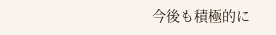今後も積極的に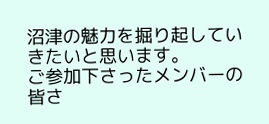沼津の魅力を掘り起していきたいと思います。
ご参加下さったメンバーの皆さ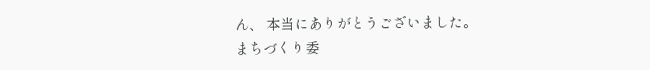ん、 本当にありがとうございました。
まちづくり委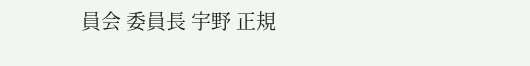員会 委員長 宇野 正規